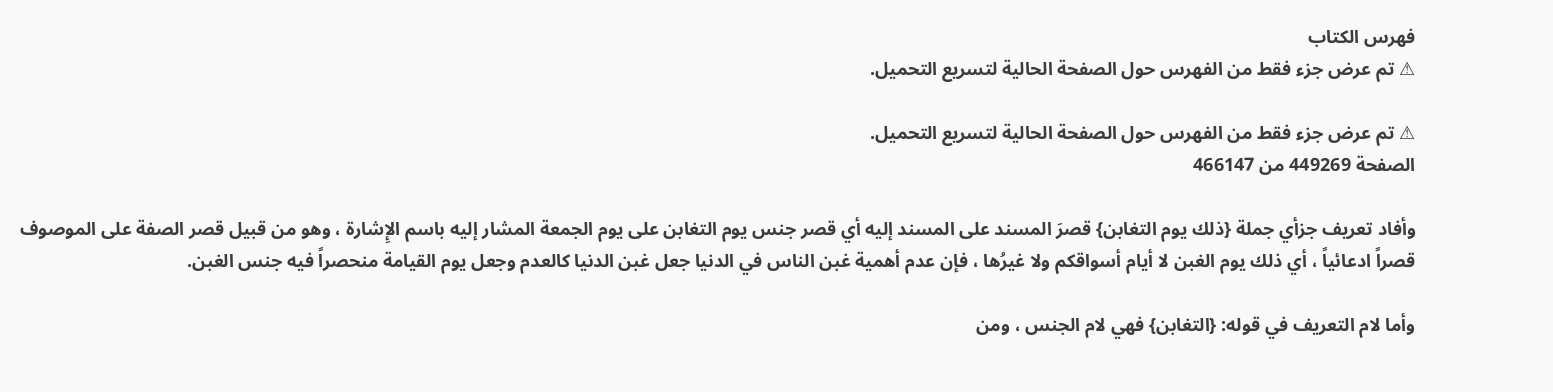فهرس الكتاب
⚠ تم عرض جزء فقط من الفهرس حول الصفحة الحالية لتسريع التحميل.

⚠ تم عرض جزء فقط من الفهرس حول الصفحة الحالية لتسريع التحميل.
الصفحة 449269 من 466147

وأفاد تعريف جزأي جملة {ذلك يوم التغابن} قصرَ المسند على المسند إليه أي قصر جنس يوم التغابن على يوم الجمعة المشار إليه باسم الإِشارة ، وهو من قبيل قصر الصفة على الموصوف قصراً ادعائياً ، أي ذلك يوم الغبن لا أيام أسواقكم ولا غيرُها ، فإن عدم أهمية غبن الناس في الدنيا جعل غبن الدنيا كالعدم وجعل يوم القيامة منحصراً فيه جنس الغبن.

وأما لام التعريف في قوله: {التغابن} فهي لام الجنس ، ومن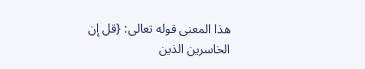هذا المعنى قوله تعالى: {قل إن الخاسرين الذين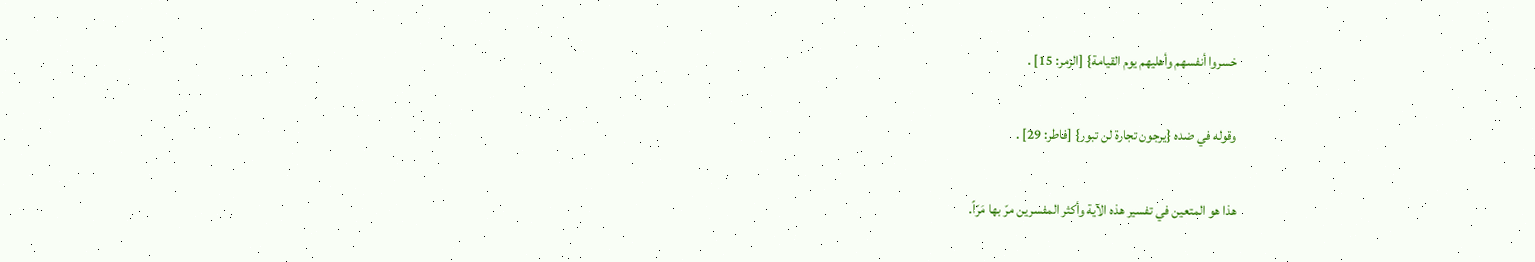خسروا أنفسهم وأهليهم يوم القيامة} [الزمر: 15] .

وقوله في ضده {يرجون تجارة لن تبور} [فاطر: 29] .

هذا هو المتعين في تفسير هذه الآية وأكثر المفسرين مرّ بها مَرّاً.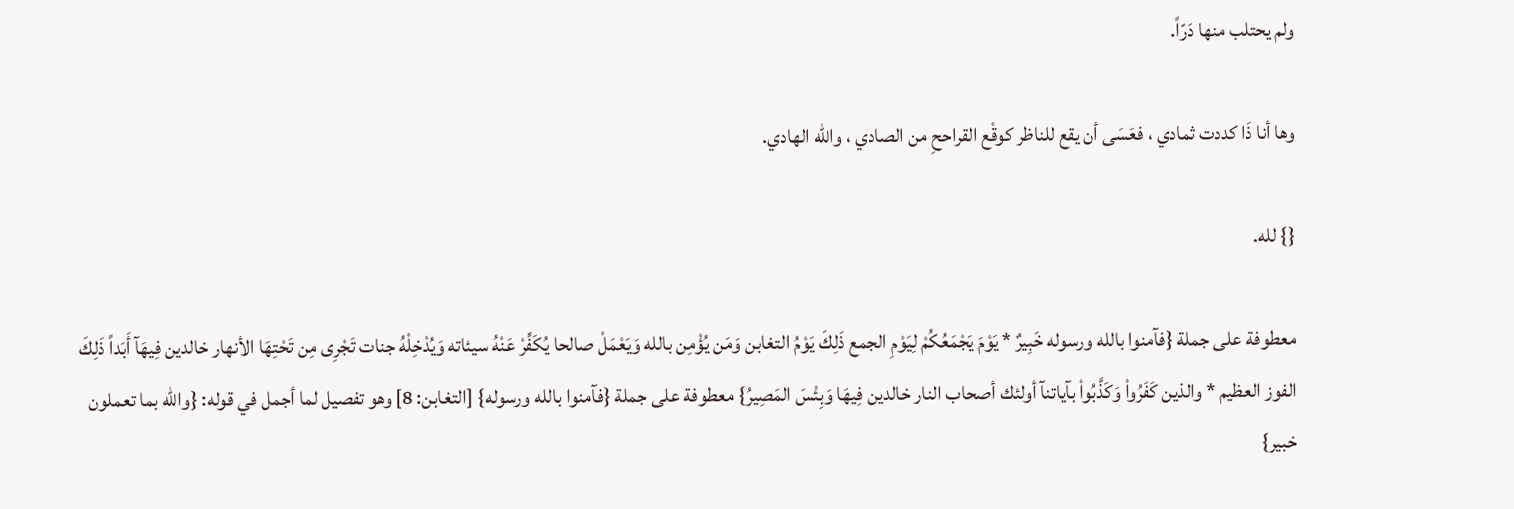ولم يحتلب منها دَرّاً.

وها أنا ذَا كددت ثمادي ، فعَسَى أن يقع للناظر كوقْع القراححِ من الصادي ، والله الهادي.

{} لله.

معطوفة على جملة {فآمنوا بالله ورسوله خَبِيرٌ * يَوْمَ يَجْمَعُكُمْ لِيَوْمِ الجمع ذَلِكَ يَوْمُ التغابن وَمَن يُؤْمِن بالله وَيَعْمَلْ صالحا يُكَفِّرْ عَنْهُ سيئاته وَيُدْخِلْهُ جنات تَجْرِى مِن تَحْتِهَا الأنهار خالدين فِيهَآ أَبَداً ذَلِكَ الفوز العظيم * والذين كَفَرُواْ وَكَذَّبُواْ بآياتنآ أولئك أصحاب النار خالدين فِيهَا وَبِئْسَ المَصِيرُ} معطوفة على جملة {فآمنوا بالله ورسوله} [التغابن: 8] وهو تفصيل لما أجمل في قوله: {والله بما تعملون خبير}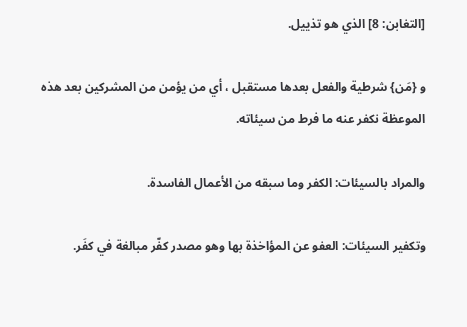[التغابن: 8] الذي هو تذييل.

و {مَن} شرطية والفعل بعدها مستقبل ، أي من يؤمن من المشركين بعد هذه الموعظة نكفر عنه ما فرط من سيئاته.

والمراد بالسيئات: الكفر وما سبقه من الأعمال الفاسدة.

وتكفير السيئات: العفو عن المؤاخذة بها وهو مصدر كفّر مبالغة في كفَر.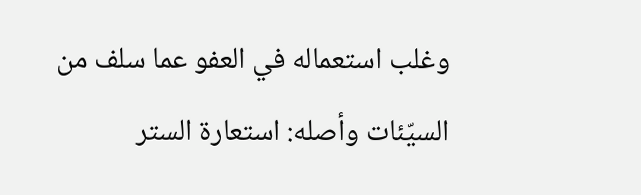وغلب استعماله في العفو عما سلف من السيّئات وأصله: استعارة الستر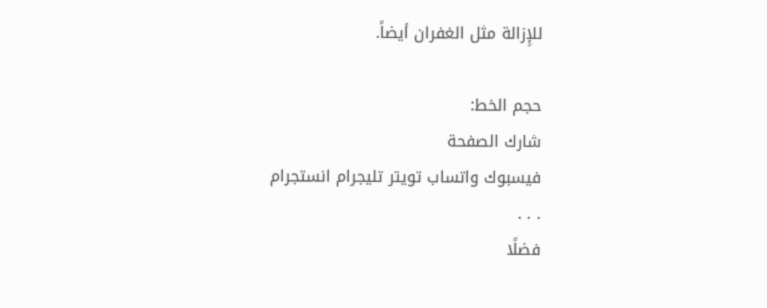للإِزالة مثل الغفران أيضاً.

حجم الخط:
شارك الصفحة
فيسبوك واتساب تويتر تليجرام انستجرام
. . .
فضلًا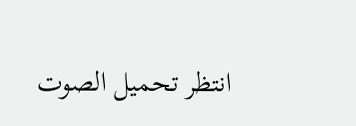انتظر تحميل الصوت